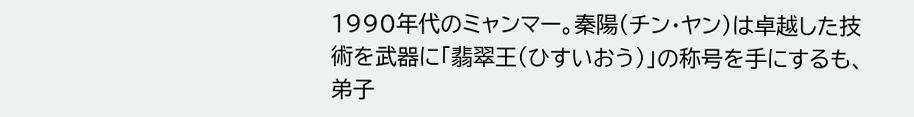1990年代のミャンマー。秦陽(チン・ヤン)は卓越した技術を武器に「翡翠王(ひすいおう)」の称号を手にするも、弟子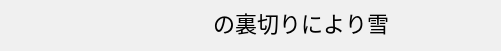の裏切りにより雪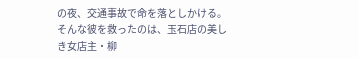の夜、交通事故で命を落としかける。そんな彼を救ったのは、玉石店の美しき女店主・柳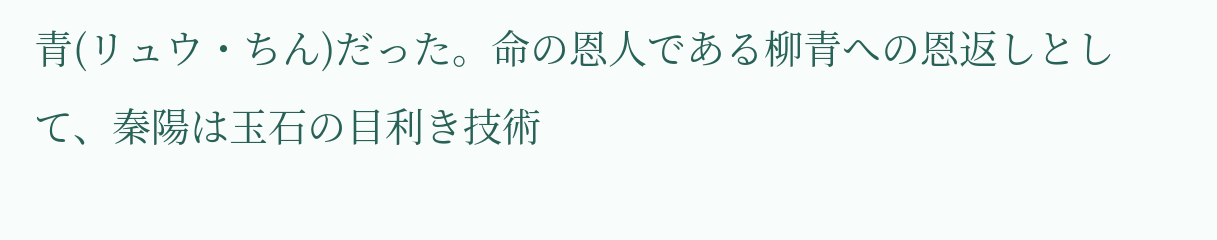青(リュウ・ちん)だった。命の恩人である柳青への恩返しとして、秦陽は玉石の目利き技術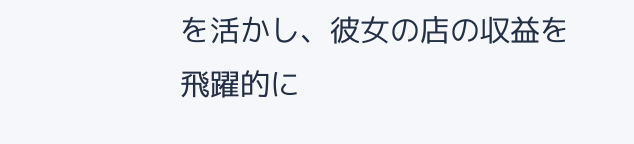を活かし、彼女の店の収益を飛躍的に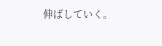伸ばしていく。